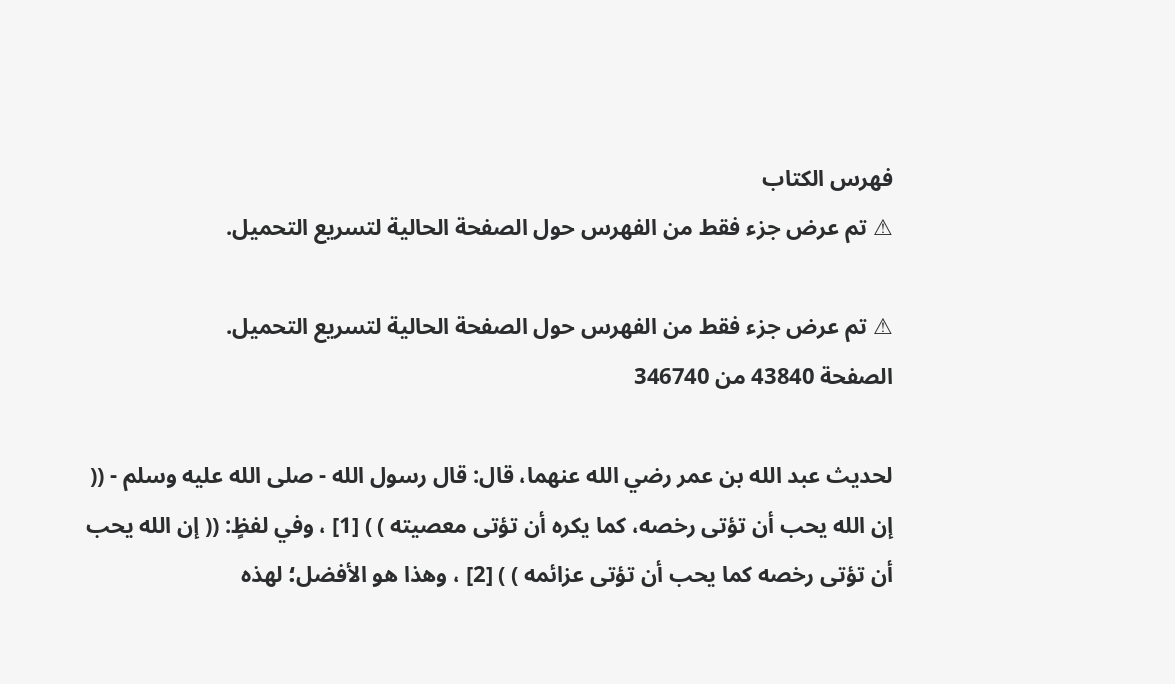فهرس الكتاب
⚠ تم عرض جزء فقط من الفهرس حول الصفحة الحالية لتسريع التحميل.

⚠ تم عرض جزء فقط من الفهرس حول الصفحة الحالية لتسريع التحميل.
الصفحة 43840 من 346740

لحديث عبد الله بن عمر رضي الله عنهما، قال: قال رسول الله - صلى الله عليه وسلم - (( إن الله يحب أن تؤتى رخصه، كما يكره أن تؤتى معصيته ) ) [1] ، وفي لفظٍ: (( إن الله يحب أن تؤتى رخصه كما يحب أن تؤتى عزائمه ) ) [2] ، وهذا هو الأفضل؛ لهذه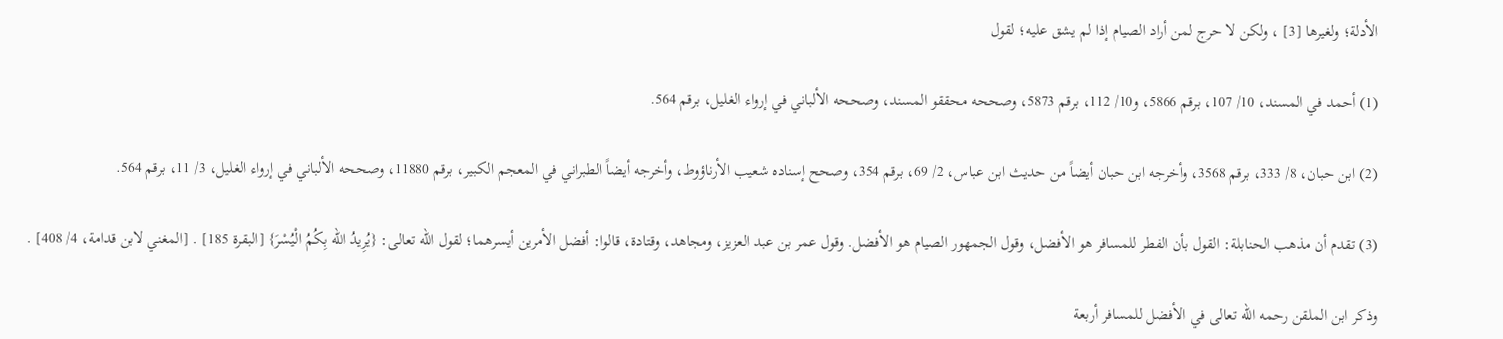الأدلة؛ ولغيرها [3] ، ولكن لا حرج لمن أراد الصيام إذا لم يشق عليه؛ لقول

(1) أحمد في المسند، 10/ 107، برقم 5866، و10/ 112، برقم 5873، وصححه محققو المسند، وصححه الألباني في إرواء الغليل، برقم 564.

(2) ابن حبان، 8/ 333، برقم 3568، وأخرجه ابن حبان أيضاً من حديث ابن عباس، 2/ 69، برقم 354، وصحح إسناده شعيب الأرناؤوط، وأخرجه أيضاً الطبراني في المعجم الكبير، برقم 11880، وصححه الألباني في إرواء الغليل، 3/ 11، برقم 564.

(3) تقدم أن مذهب الحنابلة: القول بأن الفطر للمسافر هو الأفضل، وقول الجمهور الصيام هو الأفضل. وقول عمر بن عبد العزيز، ومجاهد، وقتادة، قالوا: أفضل الأمرين أيسرهما؛ لقول الله تعالى: {يُرِيدُ الله بِكُمُ الْيُسْرَ} [البقرة 185] . [المغني لابن قدامة، 4/ 408] .

وذكر ابن الملقن رحمه الله تعالى في الأفضل للمسافر أربعة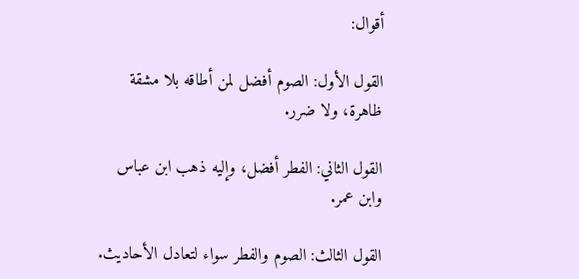أقوال:

القول الأول: الصوم أفضل لمن أطاقه بلا مشقة ظاهرة، ولا ضرر.

القول الثاني: الفطر أفضل، وإليه ذهب ابن عباس وابن عمر.

القول الثالث: الصوم والفطر سواء لتعادل الأحاديث.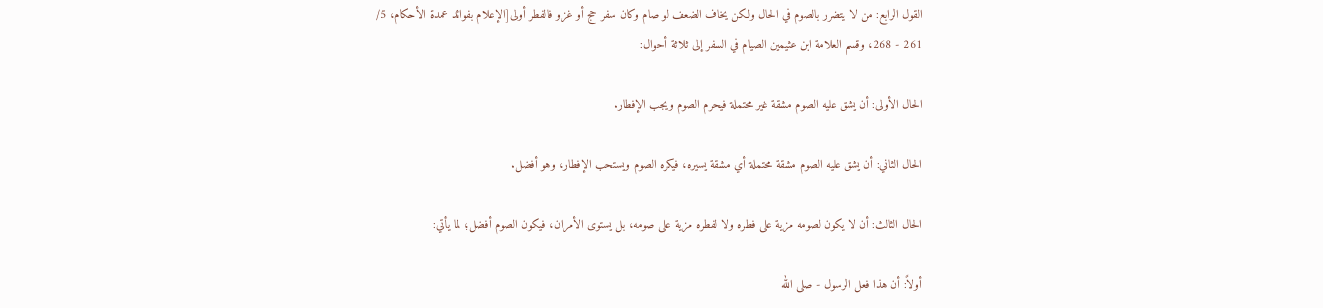القول الرابع: من لا يتضرر بالصوم في الحال ولكن يخاف الضعف لو صام وكان سفر حج أو غزو فالفطر أولى[الإعلام بفوائد عمدة الأحكام، 5/ 261 - 268، وقسم العلامة ابن عثيمين الصيام في السفر إلى ثلاثة أحوال:

الحال الأولى: أن يشق عليه الصوم مشقة غير محتملة فيحرم الصوم ويجب الإفطار.

الحال الثاني: أن يشق عليه الصوم مشقة محتملة أي مشقة يسيره، فيكره الصوم ويستحب الإفطار، وهو أفضل.

الحال الثالث: أن لا يكون لصومه مزية على فطره ولا لفطره مزية على صومه، بل يستوى الأمران، فيكون الصوم أفضل؛ لما يأتي:

أولاً: أن هذا فعل الرسول - صلى الله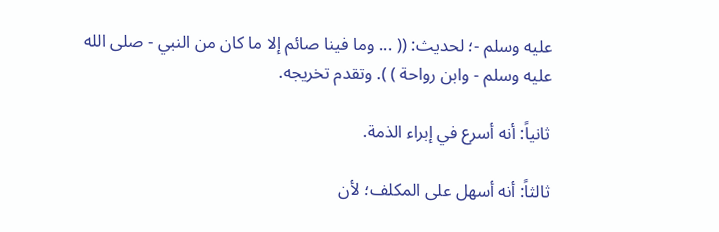عليه وسلم -؛ لحديث: (( ... وما فينا صائم إلا ما كان من النبي - صلى الله عليه وسلم - وابن رواحة ) ). وتقدم تخريجه.

ثانياً: أنه أسرع في إبراء الذمة.

ثالثاً: أنه أسهل على المكلف؛ لأن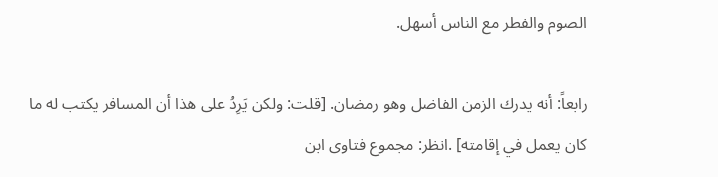الصوم والفطر مع الناس أسهل.

رابعاً: أنه يدرك الزمن الفاضل وهو رمضان. [قلت: ولكن يَرِدُ على هذا أن المسافر يكتب له ما كان يعمل في إقامته] .انظر: مجموع فتاوى ابن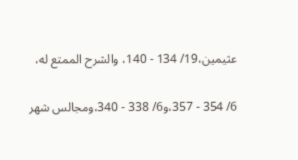عثيمين،19/ 134 - 140، والشرح الممتع له،

6/ 354 - 357،و6/ 338 - 340،ومجالس شهر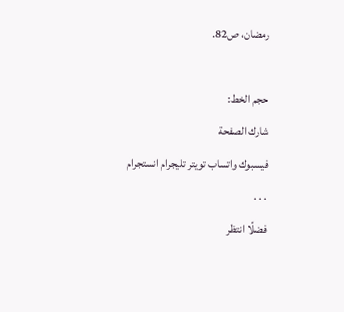رمضان، ص82.

حجم الخط:
شارك الصفحة
فيسبوك واتساب تويتر تليجرام انستجرام
. . .
فضلًا انتظر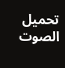تحميل الصوت